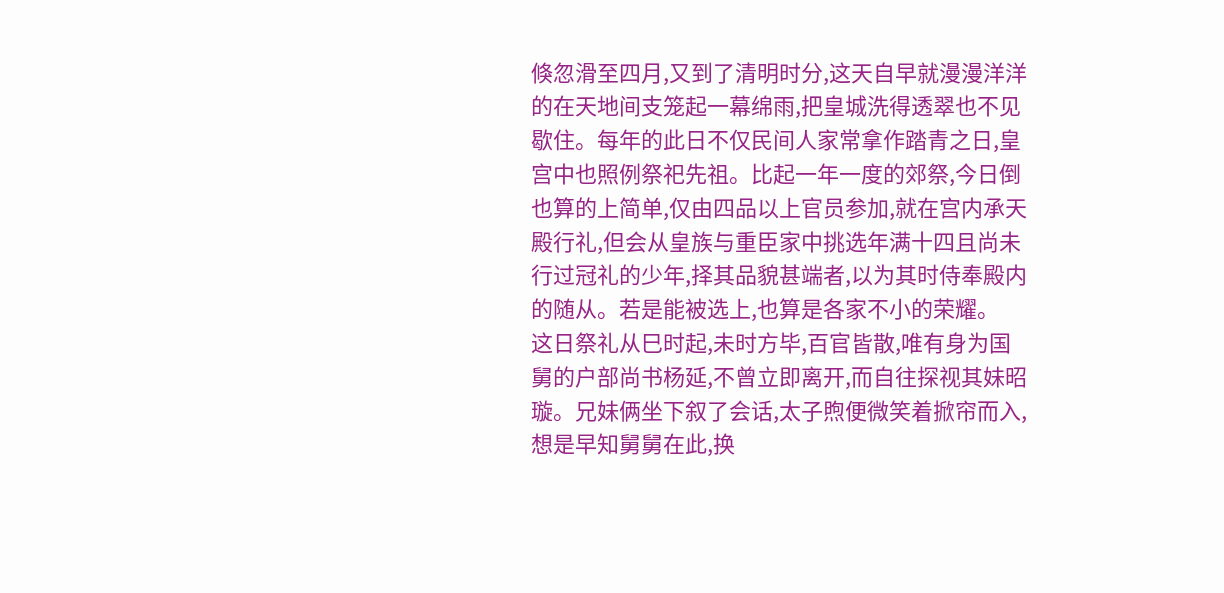倏忽滑至四月,又到了清明时分,这天自早就漫漫洋洋的在天地间支笼起一幕绵雨,把皇城洗得透翠也不见歇住。每年的此日不仅民间人家常拿作踏青之日,皇宫中也照例祭祀先祖。比起一年一度的郊祭,今日倒也算的上简单,仅由四品以上官员参加,就在宫内承天殿行礼,但会从皇族与重臣家中挑选年满十四且尚未行过冠礼的少年,择其品貌甚端者,以为其时侍奉殿内的随从。若是能被选上,也算是各家不小的荣耀。
这日祭礼从巳时起,未时方毕,百官皆散,唯有身为国舅的户部尚书杨延,不曾立即离开,而自往探视其妹昭璇。兄妹俩坐下叙了会话,太子煦便微笑着掀帘而入,想是早知舅舅在此,换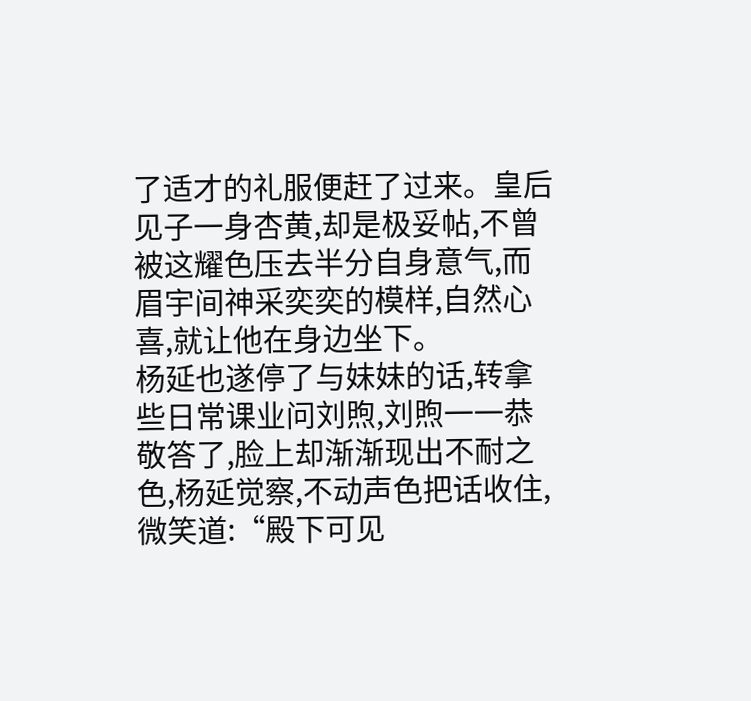了适才的礼服便赶了过来。皇后见子一身杏黄,却是极妥帖,不曾被这耀色压去半分自身意气,而眉宇间神采奕奕的模样,自然心喜,就让他在身边坐下。
杨延也遂停了与妹妹的话,转拿些日常课业问刘煦,刘煦一一恭敬答了,脸上却渐渐现出不耐之色,杨延觉察,不动声色把话收住,微笑道:“殿下可见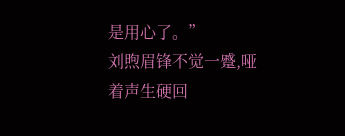是用心了。”
刘煦眉锋不觉一蹙,哑着声生硬回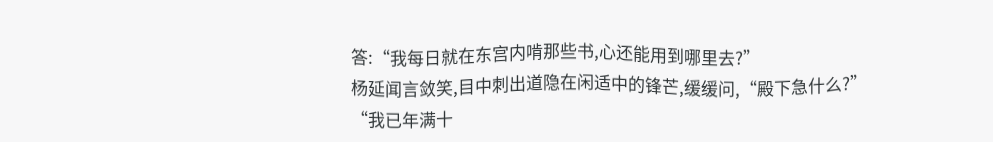答:“我每日就在东宫内啃那些书,心还能用到哪里去?”
杨延闻言敛笑,目中刺出道隐在闲适中的锋芒,缓缓问,“殿下急什么?”
“我已年满十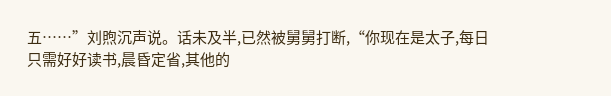五……”刘煦沉声说。话未及半,已然被舅舅打断,“你现在是太子,每日只需好好读书,晨昏定省,其他的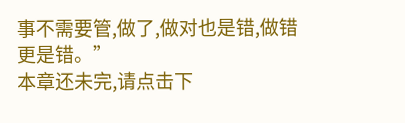事不需要管,做了,做对也是错,做错更是错。”
本章还未完,请点击下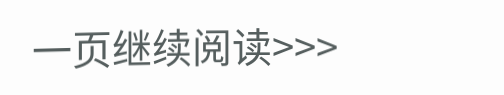一页继续阅读>>>